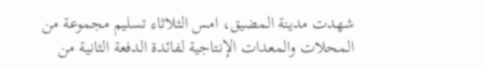شهدت مدينة المضيق، امس الثلاثاء تسليم مجموعة من المحلات والمعدات الإنتاجية لفائدة الدفعة الثانية من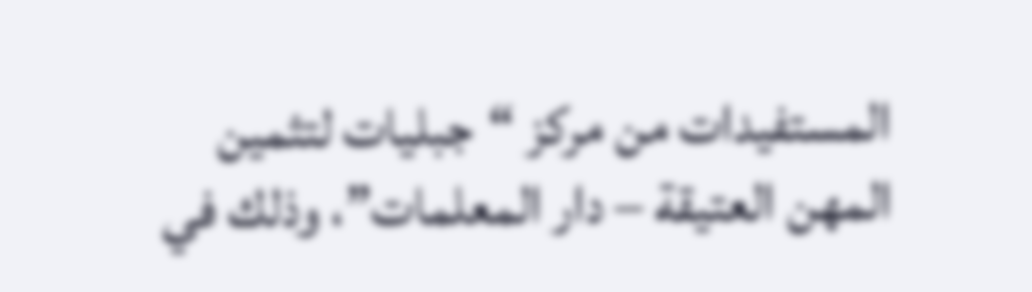المستفيدات من مركز “جبليات لتثمين المهن العتيقة – دار المعلمات”، وذلك في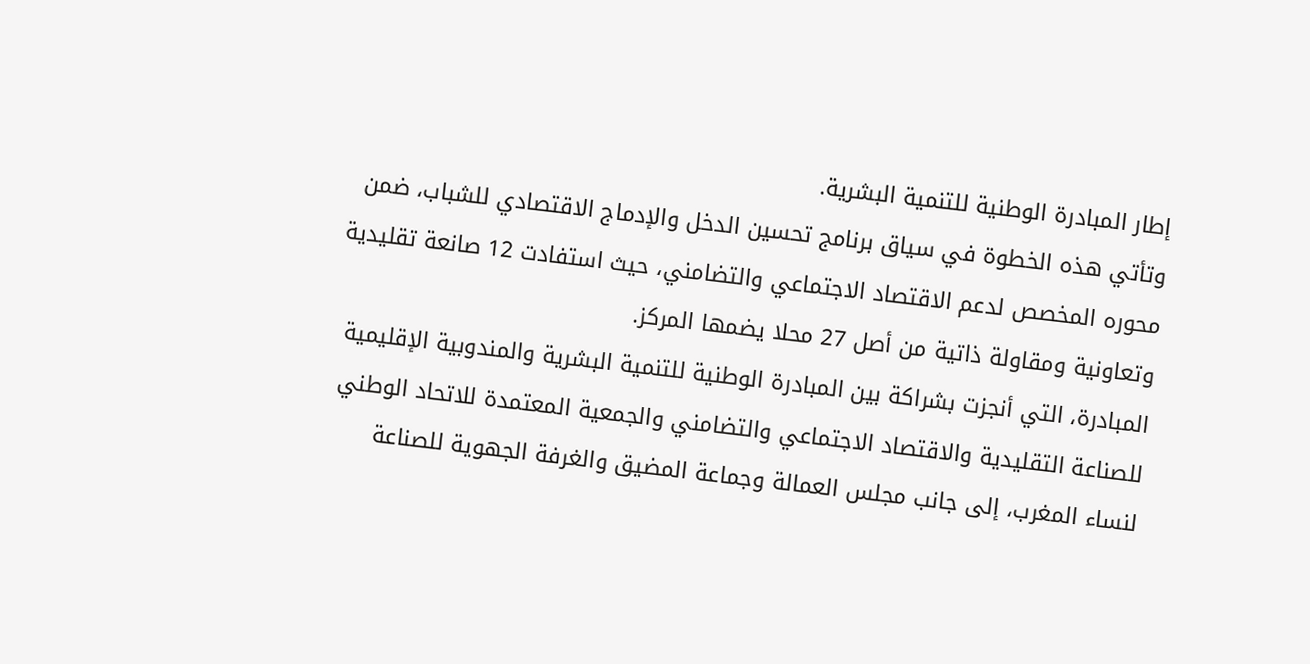إطار المبادرة الوطنية للتنمية البشرية.
وتأتي هذه الخطوة في سياق برنامج تحسين الدخل والإدماج الاقتصادي للشباب، ضمن محوره المخصص لدعم الاقتصاد الاجتماعي والتضامني، حيث استفادت 12 صانعة تقليدية وتعاونية ومقاولة ذاتية من أصل 27 محلا يضمها المركز.
المبادرة، التي أنجزت بشراكة بين المبادرة الوطنية للتنمية البشرية والمندوبية الإقليمية للصناعة التقليدية والاقتصاد الاجتماعي والتضامني والجمعية المعتمدة للاتحاد الوطني لنساء المغرب، إلى جانب مجلس العمالة وجماعة المضيق والغرفة الجهوية للصناعة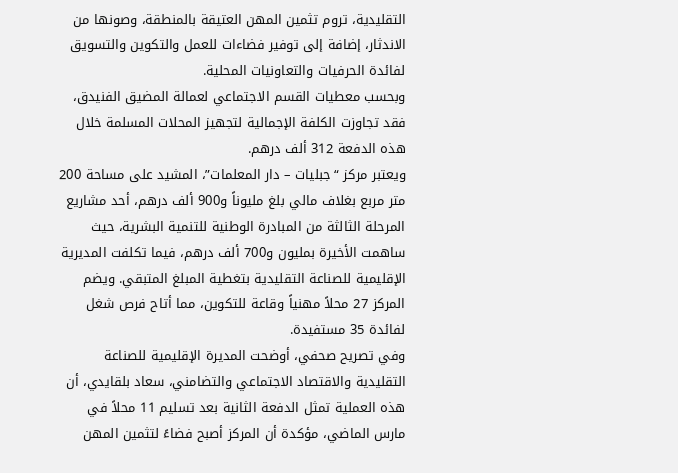التقليدية، تروم تثمين المهن العتيقة بالمنطقة، وصونها من الاندثار، إضافة إلى توفير فضاءات للعمل والتكوين والتسويق لفائدة الحرفيات والتعاونيات المحلية.
وبحسب معطيات القسم الاجتماعي لعمالة المضيق الفنيدق، فقد تجاوزت الكلفة الإجمالية لتجهيز المحلات المسلمة خلال هذه الدفعة 312 ألف درهم.
ويعتبر مركز “جبليات – دار المعلمات”، المشيد على مساحة 200 متر مربع بغلاف مالي بلغ مليوناً و900 ألف درهم، أحد مشاريع المرحلة الثالثة من المبادرة الوطنية للتنمية البشرية، حيث ساهمت الأخيرة بمليون و700 ألف درهم، فيما تكلفت المديرية الإقليمية للصناعة التقليدية بتغطية المبلغ المتبقي. ويضم المركز 27 محلاً مهنياً وقاعة للتكوين، مما أتاح فرص شغل لفائدة 35 مستفيدة.
وفي تصريح صحفي، أوضحت المديرة الإقليمية للصناعة التقليدية والاقتصاد الاجتماعي والتضامني، سعاد بلقايدي، أن هذه العملية تمثل الدفعة الثانية بعد تسليم 11 محلاً في مارس الماضي، مؤكدة أن المركز أصبح فضاءً لتثمين المهن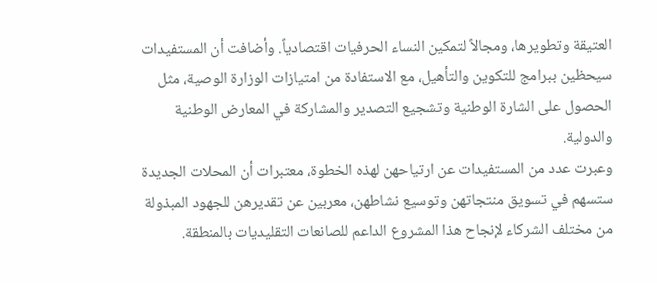العتيقة وتطويرها، ومجالاً لتمكين النساء الحرفيات اقتصادياً. وأضافت أن المستفيدات سيحظين ببرامج للتكوين والتأهيل، مع الاستفادة من امتيازات الوزارة الوصية، مثل الحصول على الشارة الوطنية وتشجيع التصدير والمشاركة في المعارض الوطنية والدولية.
وعبرت عدد من المستفيدات عن ارتياحهن لهذه الخطوة، معتبرات أن المحلات الجديدة ستسهم في تسويق منتجاتهن وتوسيع نشاطهن، معربين عن تقديرهن للجهود المبذولة من مختلف الشركاء لإنجاح هذا المشروع الداعم للصانعات التقليديات بالمنطقة.